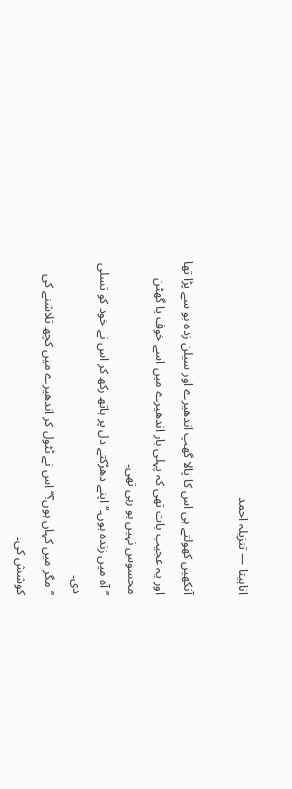اناہیتا — تنزیلہ احمد

آنکھیں کھولتے ہی اس کا پالا گھپ اندھیرے اور سیلن زدہ بو سے پڑا تھا اور یہ عجیب بات تھی کہ پہلی بار اندھیرے میں اسے خوف یا گھٹن محسوس نہیں ہو رہی تھی۔
’’آہ میں زندہ ہوں۔‘‘ اپنے دھڑکتے دل پر ہاتھ رکھ کر اس نے خود کو تسلی دی۔
’’مگر میں کہاں ہوں؟‘‘ اس نے ٹٹول کر اندھیرے میں کچھ تلاشنے کی کوشش کی۔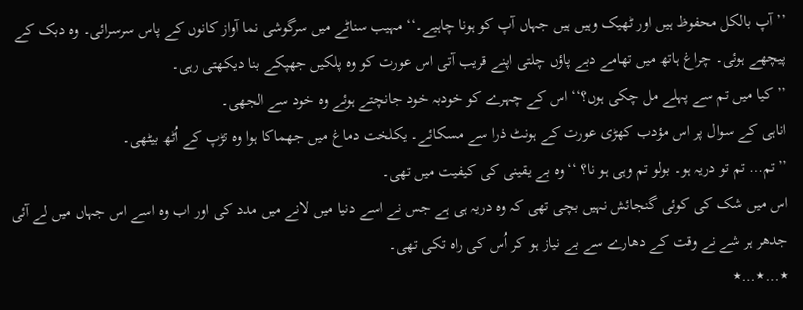’’آپ بالکل محفوظ ہیں اور ٹھیک وہیں ہیں جہاں آپ کو ہونا چاہیے۔‘‘ مہیب سناٹے میں سرگوشی نما آواز کانوں کے پاس سرسرائی۔ وہ دبک کے پیچھے ہوئی۔ چراغ ہاتھ میں تھامے دبے پاؤں چلتی اپنے قریب آتی اس عورت کو وہ پلکیں جھپکے بنا دیکھتی رہی۔
’’کیا میں تم سے پہلے مل چکی ہوں؟‘‘ اس کے چہرے کو خودبہ خود جانچتے ہوئے وہ خود سے الجھی۔
اناہی کے سوال پر اس مؤدب کھڑی عورت کے ہونٹ ذرا سے مسکائے۔ یکلخت دماغ میں جھماکا ہوا وہ تڑپ کے اُٹھ بیٹھی۔
’’تم… تم تو دریہ ہو۔ بولو تم وہی ہو نا؟ ‘‘وہ بے یقینی کی کیفیت میں تھی۔
اس میں شک کی کوئی گنجائش نہیں بچی تھی کہ وہ دریہ ہی ہے جس نے اسے دنیا میں لانے میں مدد کی اور اب وہ اسے اس جہاں میں لے آئی جدھر ہر شے نے وقت کے دھارے سے بے نیاز ہو کر اُس کی راہ تکی تھی۔
٭…٭…٭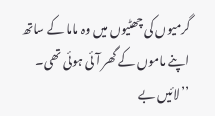گرمیوں کی چھٹیوں میں وہ ماما کے ساتھ اپنے ماموں کے گھر آئی ہوئی تھی۔
’’لائیں بے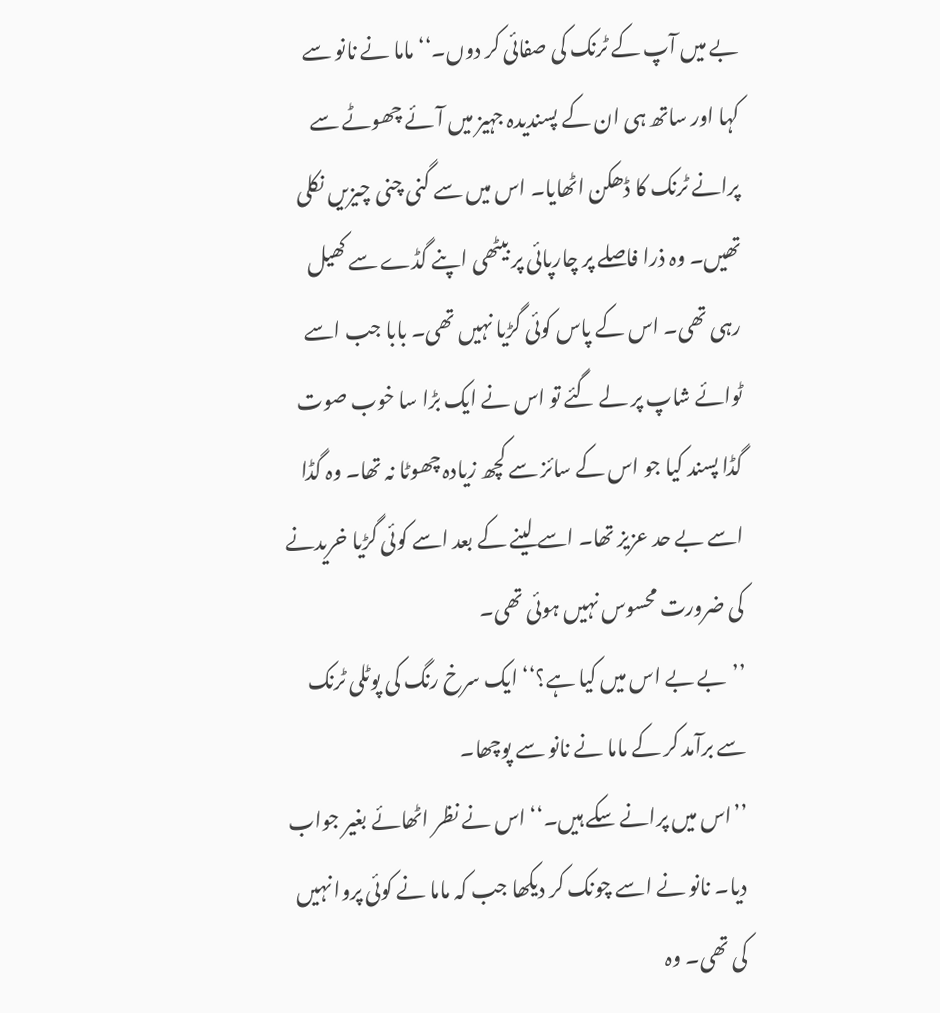بے میں آپ کے ٹرنک کی صفائی کر دوں۔‘‘ ماما نے نانو سے کہا اور ساتھ ہی ان کے پسندیدہ جہیز میں آئے چھوٹے سے پرانے ٹرنک کا ڈھکن اٹھایا۔ اس میں سے گنی چنی چیزیں نکلی تھیں۔ وہ ذرا فاصلے پر چارپائی پر بیٹھی اپنے گڈے سے کھیل رہی تھی۔ اس کے پاس کوئی گڑیا نہیں تھی۔ بابا جب اسے ٹوائے شاپ پر لے گئے تو اس نے ایک بڑا سا خوب صوت گڈا پسند کیا جو اس کے سائز سے کچھ زیادہ چھوٹا نہ تھا۔ وہ گڈا اسے بے حد عزیز تھا۔ اسے لینے کے بعد اسے کوئی گڑیا خریدنے کی ضرورت محسوس نہیں ہوئی تھی۔
’’بے بے اس میں کیا ہے؟‘‘ ایک سرخ رنگ کی پوٹلی ٹرنک سے برآمد کر کے ماما نے نانو سے پوچھا۔
’’اس میں پرانے سکے ہیں۔‘‘ اس نے نظر اٹھائے بغیر جواب دیا۔ نانو نے اسے چونک کر دیکھا جب کہ ماما نے کوئی پروا نہیں کی تھی۔ وہ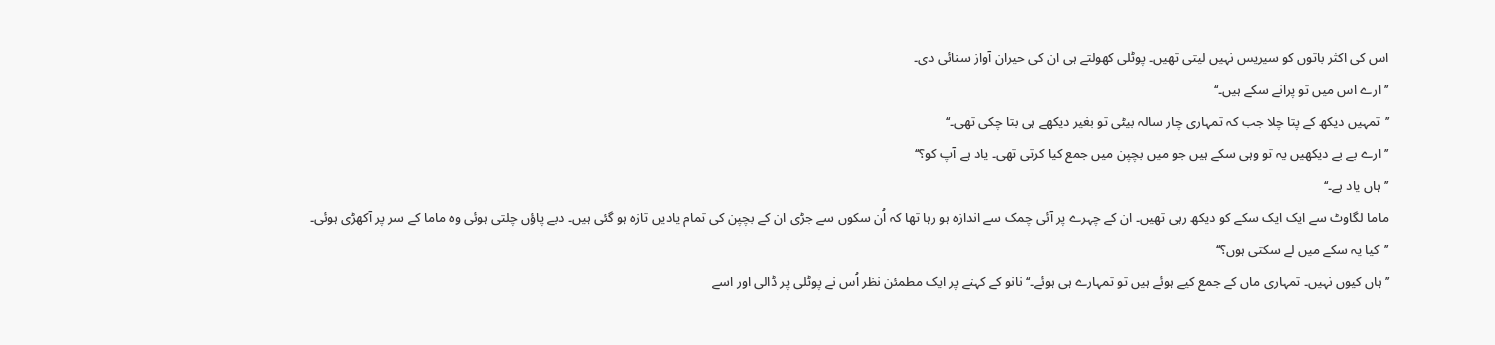اس کی اکثر باتوں کو سیریس نہیں لیتی تھیں۔ پوٹلی کھولتے ہی ان کی حیران آواز سنائی دی۔
’’ارے اس میں تو پرانے سکے ہیں۔‘‘
’’تمہیں دیکھ کے پتا چلا جب کہ تمہاری چار سالہ بیٹی تو بغیر دیکھے ہی بتا چکی تھی۔‘‘
’’ارے بے بے دیکھیں یہ تو وہی سکے ہیں جو میں بچپن میں جمع کیا کرتی تھی۔ یاد ہے آپ کو؟‘‘
’’ہاں یاد ہے۔‘‘
ماما لگاوٹ سے ایک ایک سکے کو دیکھ رہی تھیں۔ ان کے چہرے پر آئی چمک سے اندازہ ہو رہا تھا کہ اُن سکوں سے جڑی ان کے بچپن کی تمام یادیں تازہ ہو گئی ہیں۔ دبے پاؤں چلتی ہوئی وہ ماما کے سر پر آکھڑی ہوئی۔
’’کیا یہ سکے میں لے سکتی ہوں؟‘‘
’’ہاں کیوں نہیں۔ تمہاری ماں کے جمع کیے ہوئے ہیں تو تمہارے ہی ہوئے۔‘‘ نانو کے کہنے پر ایک مطمئن نظر اُس نے پوٹلی پر ڈالی اور اسے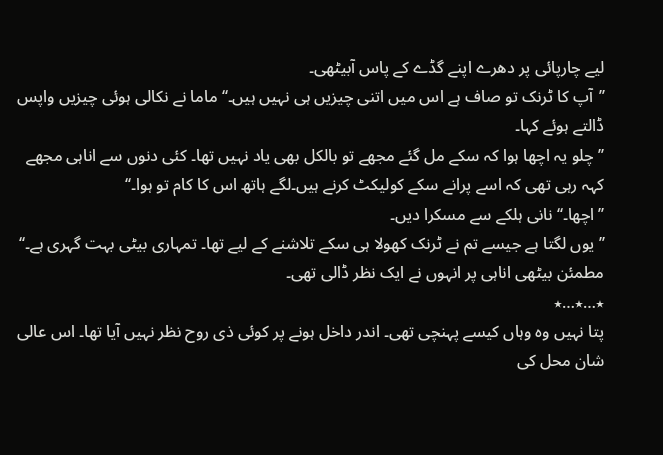لیے چارپائی پر دھرے اپنے گڈے کے پاس آبیٹھی۔
’’آپ کا ٹرنک تو صاف ہے اس میں اتنی چیزیں ہی نہیں ہیں۔‘‘ ماما نے نکالی ہوئی چیزیں واپس ڈالتے ہوئے کہا۔
’’چلو یہ اچھا ہوا کہ سکے مل گئے مجھے تو بالکل بھی یاد نہیں تھا۔ کئی دنوں سے اناہی مجھے کہہ رہی تھی کہ اسے پرانے سکے کولیکٹ کرنے ہیں۔لگے ہاتھ اس کا کام تو ہوا۔‘‘
’’اچھا۔‘‘ نانی ہلکے سے مسکرا دیں۔
’’یوں لگتا ہے جیسے تم نے ٹرنک کھولا ہی سکے تلاشنے کے لیے تھا۔ تمہاری بیٹی بہت گہری ہے۔‘‘ مطمئن بیٹھی اناہی پر انہوں نے ایک نظر ڈالی تھی۔
٭…٭…٭
پتا نہیں وہ وہاں کیسے پہنچی تھی۔ اندر داخل ہونے پر کوئی ذی روح نظر نہیں آیا تھا۔ اس عالی شان محل کی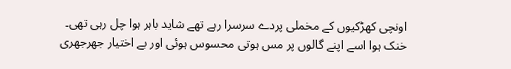اونچی کھڑکیوں کے مخملی پردے سرسرا رہے تھے شاید باہر ہوا چل رہی تھی۔ خنک ہوا اسے اپنے گالوں پر مس ہوتی محسوس ہوئی اور بے اختیار جھرجھری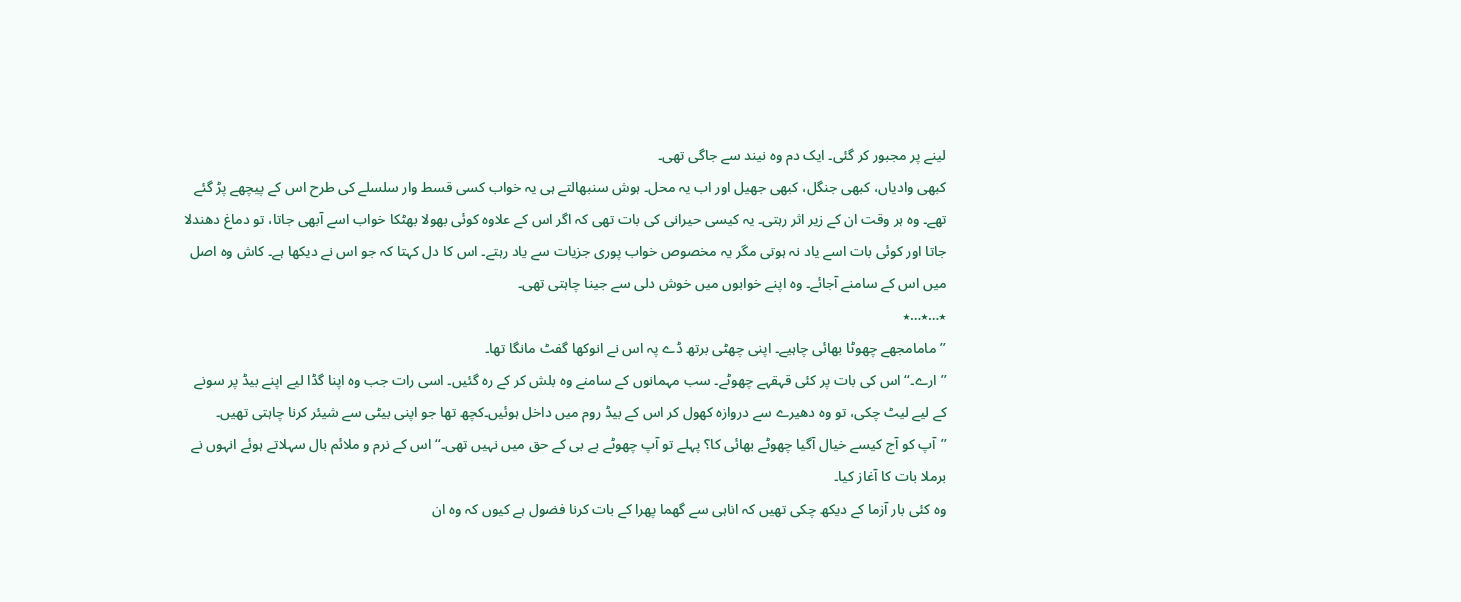لینے پر مجبور کر گئی۔ ایک دم وہ نیند سے جاگی تھی۔
کبھی وادیاں، کبھی جنگل، کبھی جھیل اور اب یہ محل۔ ہوش سنبھالتے ہی یہ خواب کسی قسط وار سلسلے کی طرح اس کے پیچھے پڑ گئے تھے۔ وہ ہر وقت ان کے زیر اثر رہتی۔ یہ کیسی حیرانی کی بات تھی کہ اگر اس کے علاوہ کوئی بھولا بھٹکا خواب اسے آبھی جاتا، تو دماغ دھندلا جاتا اور کوئی بات اسے یاد نہ ہوتی مگر یہ مخصوص خواب پوری جزیات سے یاد رہتے۔ اس کا دل کہتا کہ جو اس نے دیکھا ہے۔ کاش وہ اصل میں اس کے سامنے آجائے۔ وہ اپنے خوابوں میں خوش دلی سے جینا چاہتی تھی۔
٭…٭…٭
’’مامامجھے چھوٹا بھائی چاہیے۔ اپنی چھٹی برتھ ڈے پہ اس نے انوکھا گفٹ مانگا تھا۔
’’ارے۔‘‘ اس کی بات پر کئی قہقہے چھوٹے۔ سب مہمانوں کے سامنے وہ بلش کر کے رہ گئیں۔ اسی رات جب وہ اپنا گڈا لیے اپنے بیڈ پر سونے کے لیے لیٹ چکی، تو وہ دھیرے سے دروازہ کھول کر اس کے بیڈ روم میں داخل ہوئیں۔کچھ تھا جو اپنی بیٹی سے شیئر کرنا چاہتی تھیں۔
’’آپ کو آج کیسے خیال آگیا چھوٹے بھائی کا؟ پہلے تو آپ چھوٹے بے بی کے حق میں نہیں تھی۔‘‘ اس کے نرم و ملائم بال سہلاتے ہوئے انہوں نے برملا بات کا آغاز کیا۔
وہ کئی بار آزما کے دیکھ چکی تھیں کہ اناہی سے گھما پھرا کے بات کرنا فضول ہے کیوں کہ وہ ان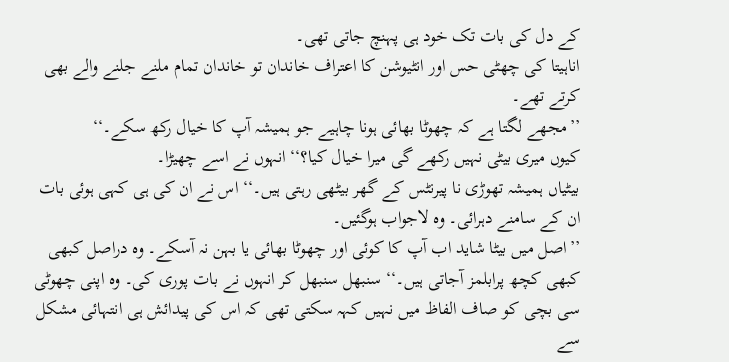کے دل کی بات تک خود ہی پہنچ جاتی تھی۔
اناہیتا کی چھٹی حس اور انٹیوشن کا اعتراف خاندان تو خاندان تمام ملنے جلنے والے بھی کرتے تھے۔
’’مجھے لگتا ہے کہ چھوٹا بھائی ہونا چاہیے جو ہمیشہ آپ کا خیال رکھ سکے۔‘‘
کیوں میری بیٹی نہیں رکھے گی میرا خیال کیا؟‘‘ انہوں نے اسے چھیڑا۔
بیٹیاں ہمیشہ تھوڑی نا پیرنٹس کے گھر بیٹھی رہتی ہیں۔‘‘ اس نے ان کی ہی کہی ہوئی بات ان کے سامنے دہرائی۔ وہ لاجواب ہوگئیں۔
’’اصل میں بیٹا شاید اب آپ کا کوئی اور چھوٹا بھائی یا بہن نہ آسکے۔ وہ دراصل کبھی کبھی کچھ پرابلمز آجاتی ہیں۔‘‘ سنبھل سنبھل کر انہوں نے بات پوری کی۔ وہ اپنی چھوٹی سی بچی کو صاف الفاظ میں نہیں کہہ سکتی تھی کہ اس کی پیدائش ہی انتہائی مشکل سے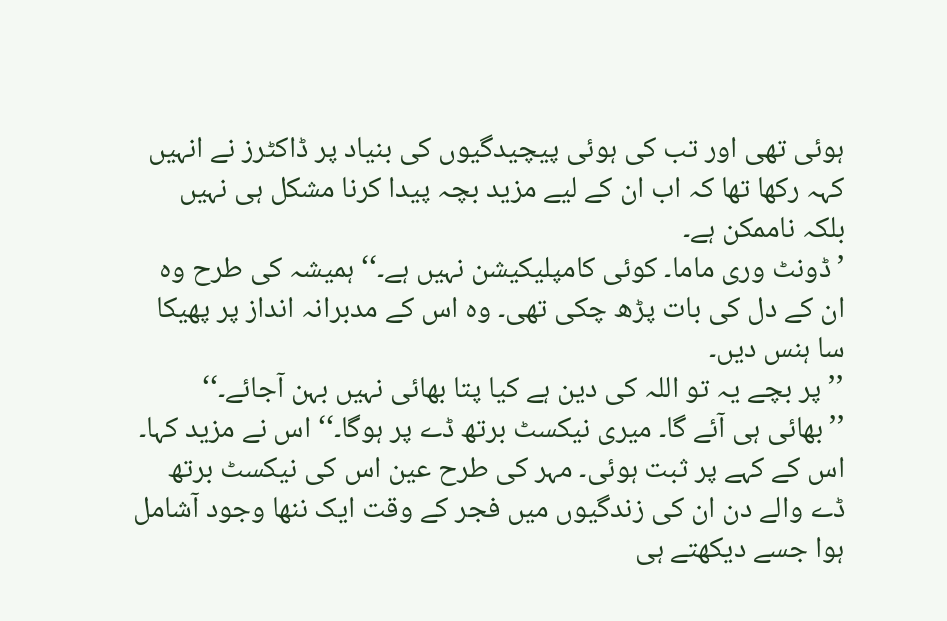ہوئی تھی اور تب کی ہوئی پیچیدگیوں کی بنیاد پر ڈاکٹرز نے انہیں کہہ رکھا تھا کہ اب ان کے لیے مزید بچہ پیدا کرنا مشکل ہی نہیں بلکہ ناممکن ہے۔
’ڈونٹ وری ماما۔ کوئی کامپلیکیشن نہیں ہے۔‘‘ ہمیشہ کی طرح وہ ان کے دل کی بات پڑھ چکی تھی۔ وہ اس کے مدبرانہ انداز پر پھیکا سا ہنس دیں۔
’’پر بچے یہ تو اللہ کی دین ہے کیا پتا بھائی نہیں بہن آجائے۔‘‘
’’بھائی ہی آئے گا۔ میری نیکسٹ برتھ ڈے پر ہوگا۔‘‘ اس نے مزید کہا۔ اس کے کہے پر ثبت ہوئی۔ مہر کی طرح عین اس کی نیکسٹ برتھ ڈے والے دن ان کی زندگیوں میں فجر کے وقت ایک ننھا وجود آشامل ہوا جسے دیکھتے ہی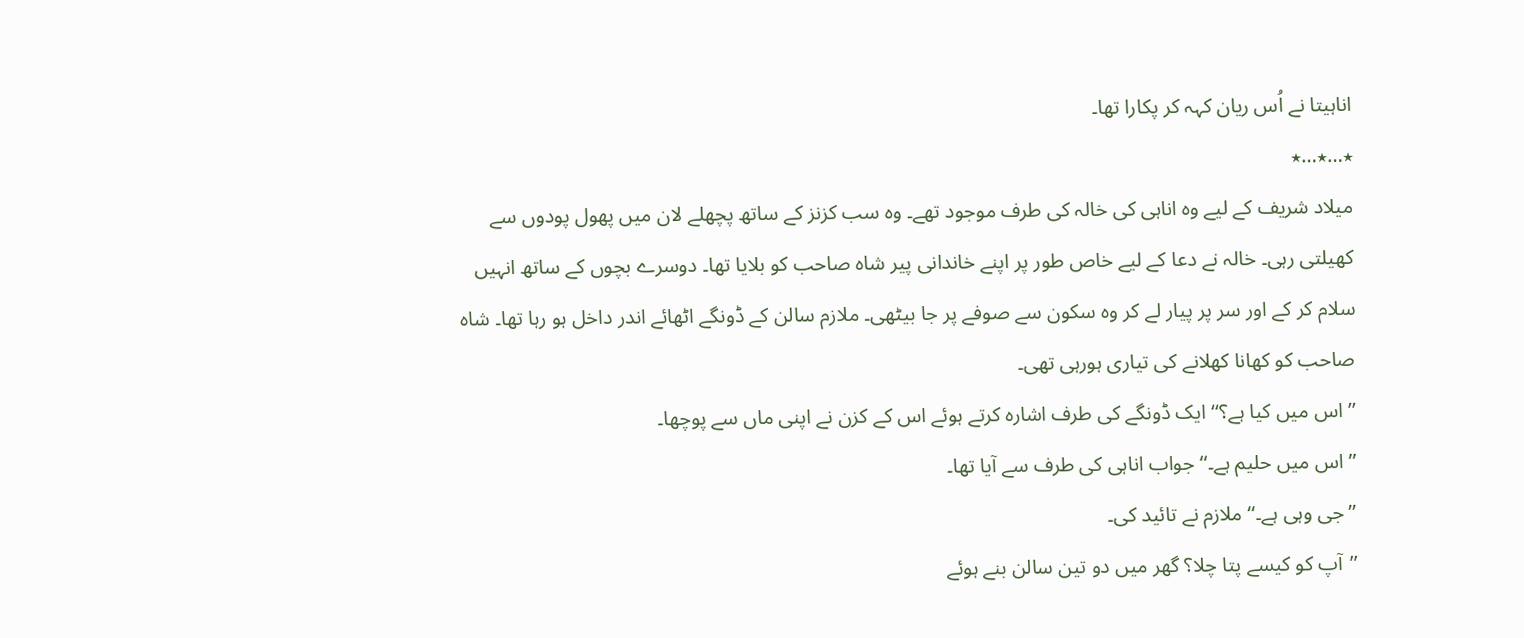اناہیتا نے اُس ریان کہہ کر پکارا تھا۔
٭…٭…٭
میلاد شریف کے لیے وہ اناہی کی خالہ کی طرف موجود تھے۔ وہ سب کزنز کے ساتھ پچھلے لان میں پھول پودوں سے کھیلتی رہی۔ خالہ نے دعا کے لیے خاص طور پر اپنے خاندانی پیر شاہ صاحب کو بلایا تھا۔ دوسرے بچوں کے ساتھ انہیں سلام کر کے اور سر پر پیار لے کر وہ سکون سے صوفے پر جا بیٹھی۔ ملازم سالن کے ڈونگے اٹھائے اندر داخل ہو رہا تھا۔ شاہ صاحب کو کھانا کھلانے کی تیاری ہورہی تھی۔
’’اس میں کیا ہے؟‘‘ ایک ڈونگے کی طرف اشارہ کرتے ہوئے اس کے کزن نے اپنی ماں سے پوچھا۔
’’اس میں حلیم ہے۔‘‘ جواب اناہی کی طرف سے آیا تھا۔
’’جی وہی ہے۔‘‘ ملازم نے تائید کی۔
’’آپ کو کیسے پتا چلا؟ گھر میں دو تین سالن بنے ہوئے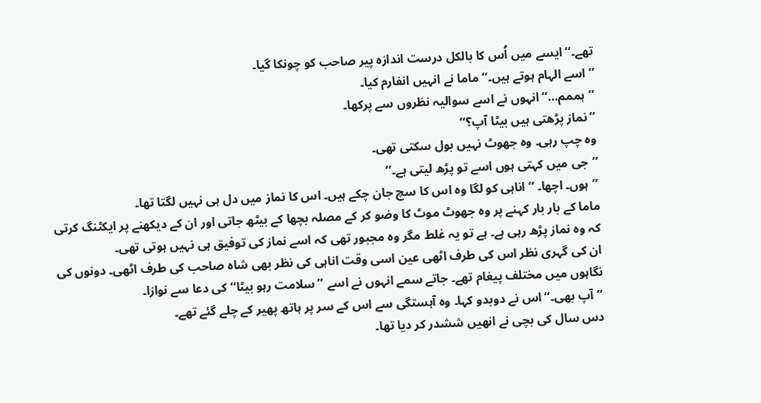تھے۔‘‘ ایسے میں اُس کا بالکل درست اندازہ پیر صاحب کو چونکا گیا۔
’’اسے الہام ہوتے ہیں۔‘‘ ماما نے انہیں انفارم کیا۔
’’ہممم…‘‘انہوں نے اسے سوالیہ نظروں سے پرکھا۔
’’نماز پڑھتی ہیں بیٹا آپ؟‘‘
وہ چپ رہی۔ وہ جھوٹ نہیں بول سکتی تھی۔
’’جی میں کہتی ہوں اسے تو پڑھ لیتی ہے۔‘‘
’’ہوں۔ اچھا۔ ‘‘اناہی کو لگا وہ اس کا سچ جان چکے ہیں۔ اس کا نماز میں دل ہی نہیں لگتا تھا۔
ماما کے بار بار کہنے پر وہ جھوٹ موٹ کا وضو کر کے مصلہ بچھا کے بیٹھ جاتی اور ان کے دیکھنے پر ایکٹنگ کرتی کہ وہ نماز پڑھ رہی ہے۔ ہے تو یہ غلط مگر وہ مجبور تھی کہ اسے نماز کی توفیق ہی نہیں ہوتی تھی۔
ان کی گہری نظر اس کی طرف اٹھی عین اسی وقت اناہی کی نظر بھی شاہ صاحب کی طرف اٹھی۔ دونوں کی نگاہوں میں مختلف پیغام تھے۔ جاتے سمے انہوں نے اسے ’’سلامت رہو بیٹا‘‘ کی دعا سے نوازا۔
’’آپ بھی۔‘‘ اس نے دوبدو کہا۔ وہ آہستگی سے اس کے سر پر ہاتھ پھیر کے چلے گئے تھے۔
دس سال کی بچی نے انھیں ششدر کر دیا تھا۔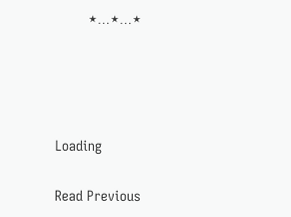٭…٭…٭




Loading

Read Previous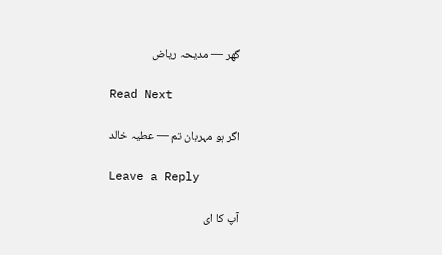گھر — مدیحہ ریاض

Read Next

اگر ہو مہربان تم — عطیہ خالد

Leave a Reply

آپ کا ای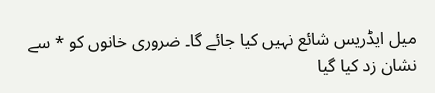میل ایڈریس شائع نہیں کیا جائے گا۔ ضروری خانوں کو * سے نشان زد کیا گیا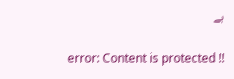ہے

error: Content is protected !!